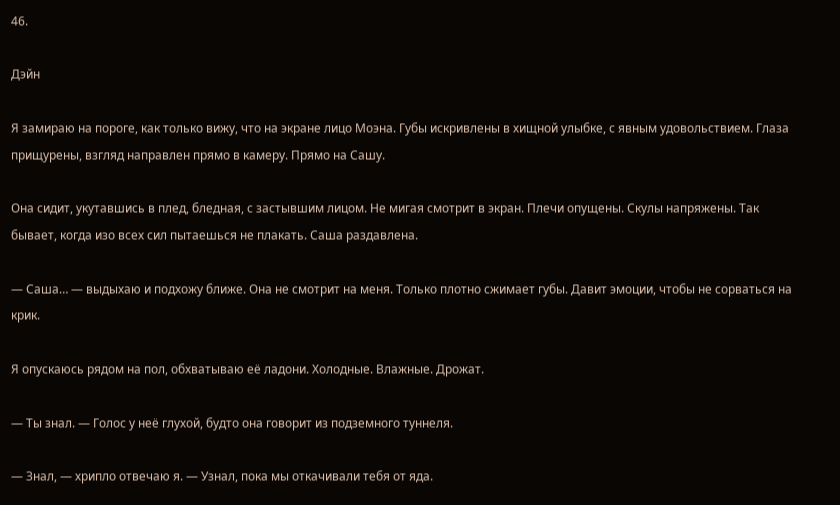46.

Дэйн

Я замираю на пороге, как только вижу, что на экране лицо Моэна. Губы искривлены в хищной улыбке, с явным удовольствием. Глаза прищурены, взгляд направлен прямо в камеру. Прямо на Сашу.

Она сидит, укутавшись в плед, бледная, с застывшим лицом. Не мигая смотрит в экран. Плечи опущены. Скулы напряжены. Так бывает, когда изо всех сил пытаешься не плакать. Саша раздавлена.

— Саша… — выдыхаю и подхожу ближе. Она не смотрит на меня. Только плотно сжимает губы. Давит эмоции, чтобы не сорваться на крик.

Я опускаюсь рядом на пол, обхватываю её ладони. Холодные. Влажные. Дрожат.

— Ты знал. — Голос у неё глухой, будто она говорит из подземного туннеля.

— Знал, — хрипло отвечаю я. — Узнал, пока мы откачивали тебя от яда.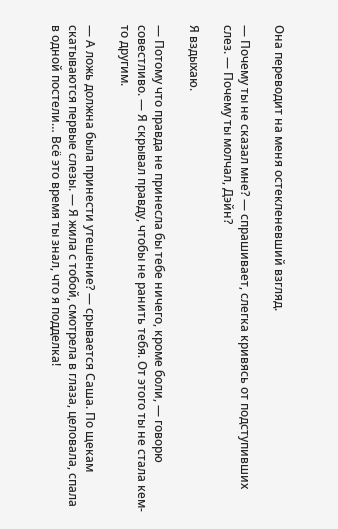Она переводит на меня остекленевший взгляд.

— Почему ты не сказал мне? — спрашивает, слегка кривясь от подступивших слез. — Почему ты молчал, Дэйн?

Я вздыхаю.

— Потому что правда не принесла бы тебе ничего, кроме боли, — говорю совестливо. — Я скрывал правду, чтобы не ранить тебя. От этого ты не стала кем-то другим.

— А ложь должна была принести утешение? — срывается Саша. По щекам скатываются первые слезы. — Я жила с тобой, смотрела в глаза, целовала, спала в одной постели… Всё это время ты знал, что я подделка!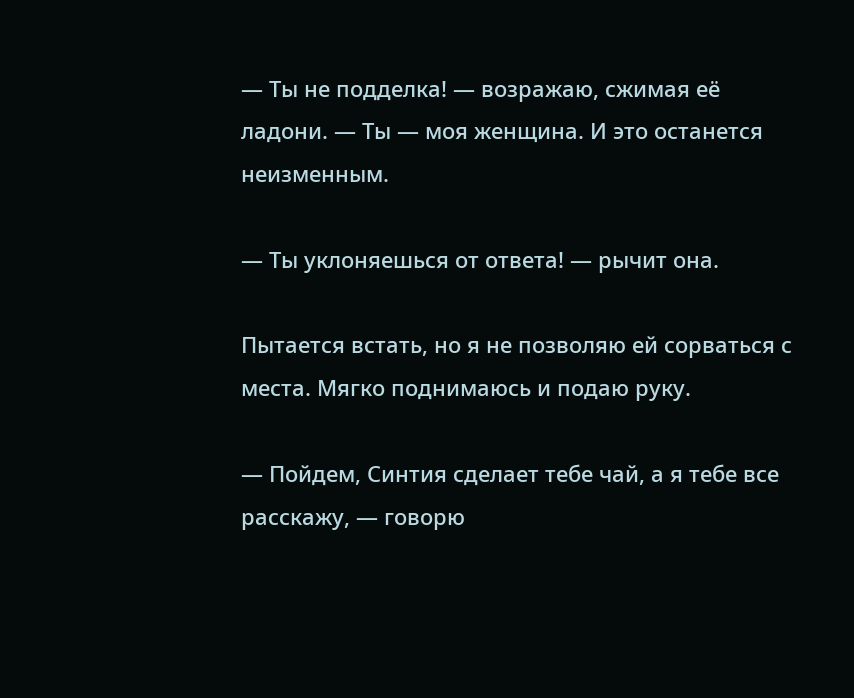— Ты не подделка! — возражаю, сжимая её ладони. — Ты — моя женщина. И это останется неизменным.

— Ты уклоняешься от ответа! — рычит она.

Пытается встать, но я не позволяю ей сорваться с места. Мягко поднимаюсь и подаю руку.

— Пойдем, Синтия сделает тебе чай, а я тебе все расскажу, — говорю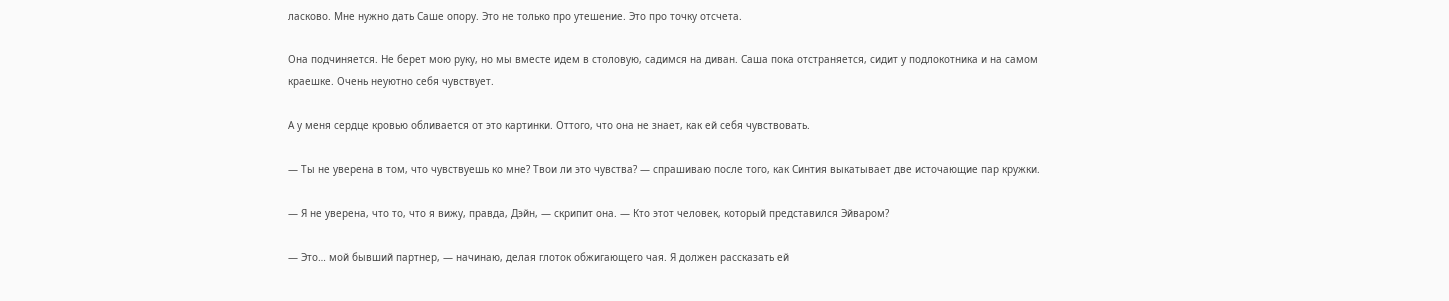ласково. Мне нужно дать Саше опору. Это не только про утешение. Это про точку отсчета.

Она подчиняется. Не берет мою руку, но мы вместе идем в столовую, садимся на диван. Саша пока отстраняется, сидит у подлокотника и на самом краешке. Очень неуютно себя чувствует.

А у меня сердце кровью обливается от это картинки. Оттого, что она не знает, как ей себя чувствовать.

— Ты не уверена в том, что чувствуешь ко мне? Твои ли это чувства? — спрашиваю после того, как Синтия выкатывает две источающие пар кружки.

— Я не уверена, что то, что я вижу, правда, Дэйн, — скрипит она. — Кто этот человек, который представился Эйваром?

— Это… мой бывший партнер, — начинаю, делая глоток обжигающего чая. Я должен рассказать ей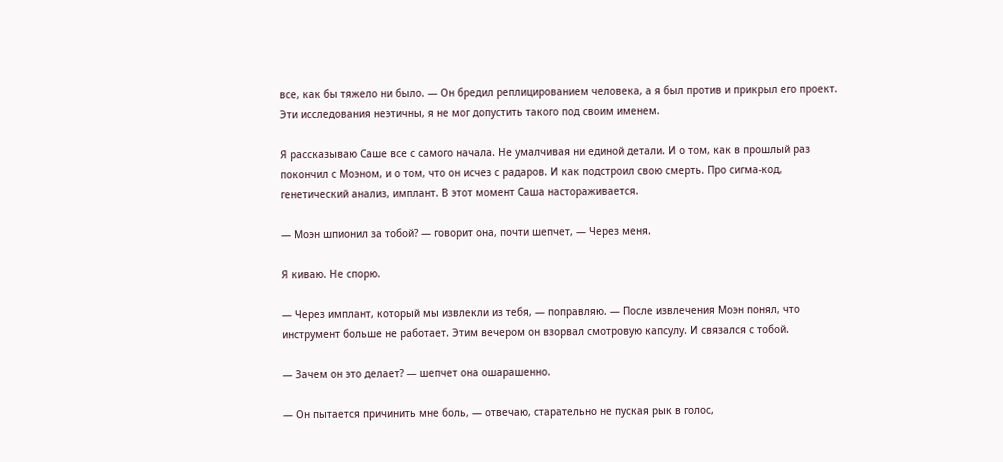все, как бы тяжело ни было. — Он бредил реплицированием человека, а я был против и прикрыл его проект. Эти исследования неэтичны, я не мог допустить такого под своим именем.

Я рассказываю Саше все с самого начала. Не умалчивая ни единой детали. И о том, как в прошлый раз покончил с Моэном, и о том, что он исчез с радаров. И как подстроил свою смерть. Про сигма-код, генетический анализ, имплант. В этот момент Саша настораживается.

— Моэн шпионил за тобой? — говорит она, почти шепчет, — Через меня.

Я киваю. Не спорю.

— Через имплант, который мы извлекли из тебя, — поправляю. — После извлечения Моэн понял, что инструмент больше не работает. Этим вечером он взорвал смотровую капсулу. И связался с тобой.

— Зачем он это делает? — шепчет она ошарашенно.

— Он пытается причинить мне боль, — отвечаю, старательно не пуская рык в голос,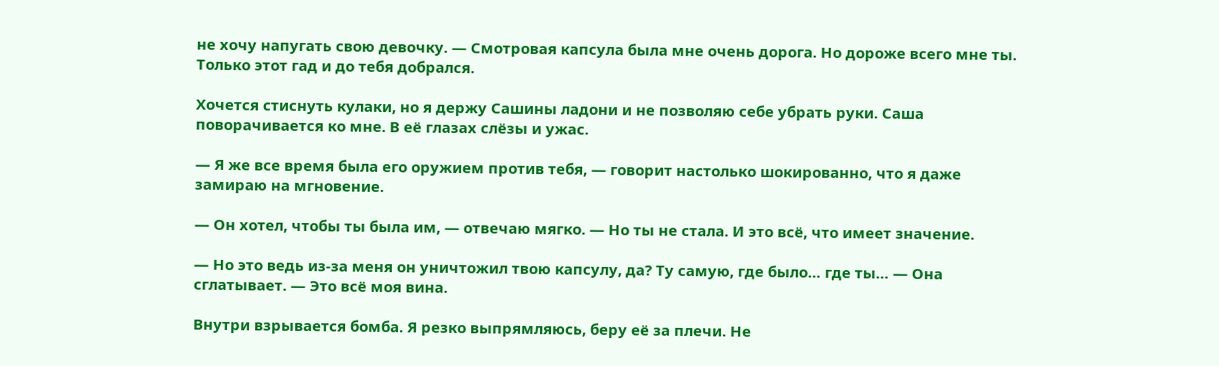не хочу напугать свою девочку. — Смотровая капсула была мне очень дорога. Но дороже всего мне ты. Только этот гад и до тебя добрался.

Хочется стиснуть кулаки, но я держу Сашины ладони и не позволяю себе убрать руки. Саша поворачивается ко мне. В её глазах слёзы и ужас.

— Я же все время была его оружием против тебя, — говорит настолько шокированно, что я даже замираю на мгновение.

— Он хотел, чтобы ты была им, — отвечаю мягко. — Но ты не стала. И это всё, что имеет значение.

— Но это ведь из-за меня он уничтожил твою капсулу, да? Ту самую, где было… где ты… — Она сглатывает. — Это всё моя вина.

Внутри взрывается бомба. Я резко выпрямляюсь, беру её за плечи. Не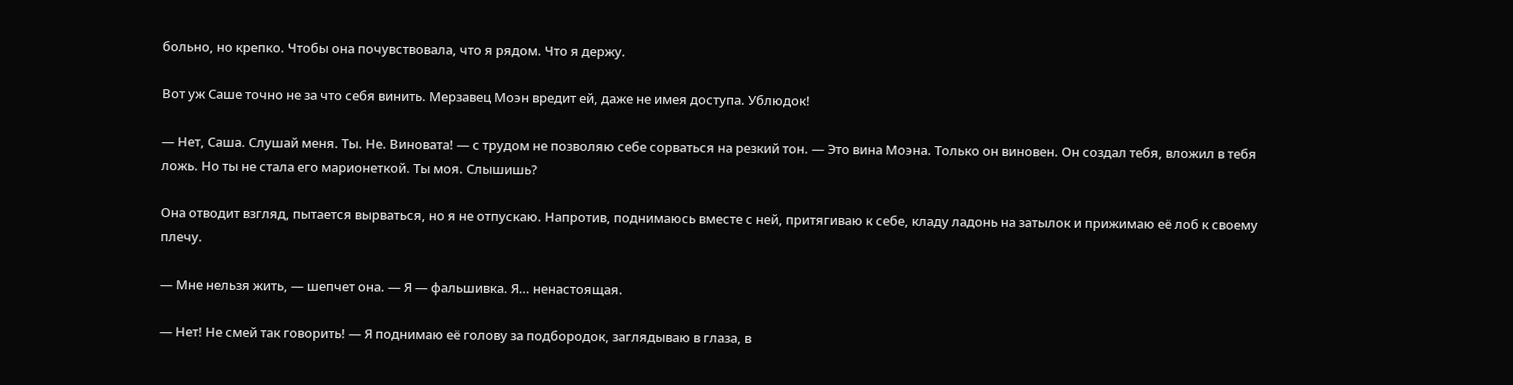больно, но крепко. Чтобы она почувствовала, что я рядом. Что я держу.

Вот уж Саше точно не за что себя винить. Мерзавец Моэн вредит ей, даже не имея доступа. Ублюдок!

— Нет, Саша. Слушай меня. Ты. Не. Виновата! — с трудом не позволяю себе сорваться на резкий тон. — Это вина Моэна. Только он виновен. Он создал тебя, вложил в тебя ложь. Но ты не стала его марионеткой. Ты моя. Слышишь?

Она отводит взгляд, пытается вырваться, но я не отпускаю. Напротив, поднимаюсь вместе с ней, притягиваю к себе, кладу ладонь на затылок и прижимаю её лоб к своему плечу.

— Мне нельзя жить, — шепчет она. — Я — фальшивка. Я… ненастоящая.

— Нет! Не смей так говорить! — Я поднимаю её голову за подбородок, заглядываю в глаза, в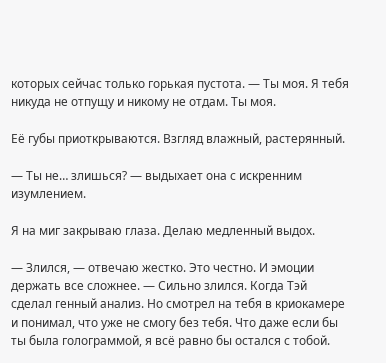которых сейчас только горькая пустота. — Ты моя. Я тебя никуда не отпущу и никому не отдам. Ты моя.

Её губы приоткрываются. Взгляд влажный, растерянный.

— Ты не… злишься? — выдыхает она с искренним изумлением.

Я на миг закрываю глаза. Делаю медленный выдох.

— Злился, — отвечаю жестко. Это честно. И эмоции держать все сложнее. — Сильно злился. Когда Тэй сделал генный анализ. Но смотрел на тебя в криокамере и понимал, что уже не смогу без тебя. Что даже если бы ты была голограммой, я всё равно бы остался с тобой.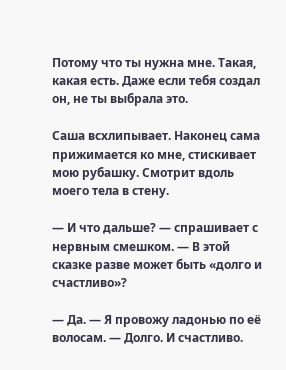Потому что ты нужна мне. Такая, какая есть. Даже если тебя создал он, не ты выбрала это.

Саша всхлипывает. Наконец сама прижимается ко мне, стискивает мою рубашку. Смотрит вдоль моего тела в стену.

— И что дальше? — спрашивает с нервным смешком. — В этой сказке разве может быть «долго и счастливо»?

— Да. — Я провожу ладонью по её волосам. — Долго. И счастливо.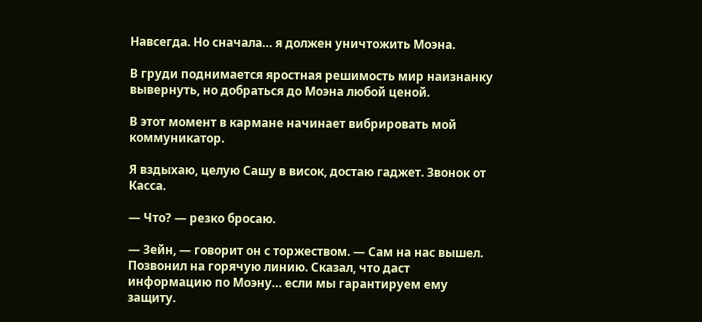Навсегда. Но сначала… я должен уничтожить Моэна.

В груди поднимается яростная решимость мир наизнанку вывернуть, но добраться до Моэна любой ценой.

В этот момент в кармане начинает вибрировать мой коммуникатор.

Я вздыхаю, целую Сашу в висок, достаю гаджет. Звонок от Касса.

— Что? — резко бросаю.

— Зейн, — говорит он с торжеством. — Сам на нас вышел. Позвонил на горячую линию. Сказал, что даст информацию по Моэну… если мы гарантируем ему защиту.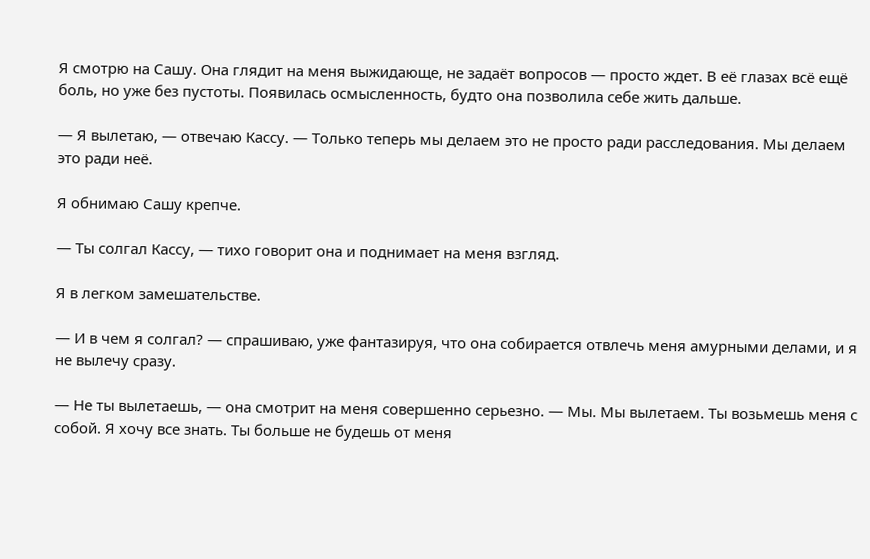Я смотрю на Сашу. Она глядит на меня выжидающе, не задаёт вопросов — просто ждет. В её глазах всё ещё боль, но уже без пустоты. Появилась осмысленность, будто она позволила себе жить дальше.

— Я вылетаю, — отвечаю Кассу. — Только теперь мы делаем это не просто ради расследования. Мы делаем это ради неё.

Я обнимаю Сашу крепче.

— Ты солгал Кассу, — тихо говорит она и поднимает на меня взгляд.

Я в легком замешательстве.

— И в чем я солгал? — спрашиваю, уже фантазируя, что она собирается отвлечь меня амурными делами, и я не вылечу сразу.

— Не ты вылетаешь, — она смотрит на меня совершенно серьезно. — Мы. Мы вылетаем. Ты возьмешь меня с собой. Я хочу все знать. Ты больше не будешь от меня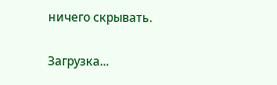ничего скрывать.

Загрузка...